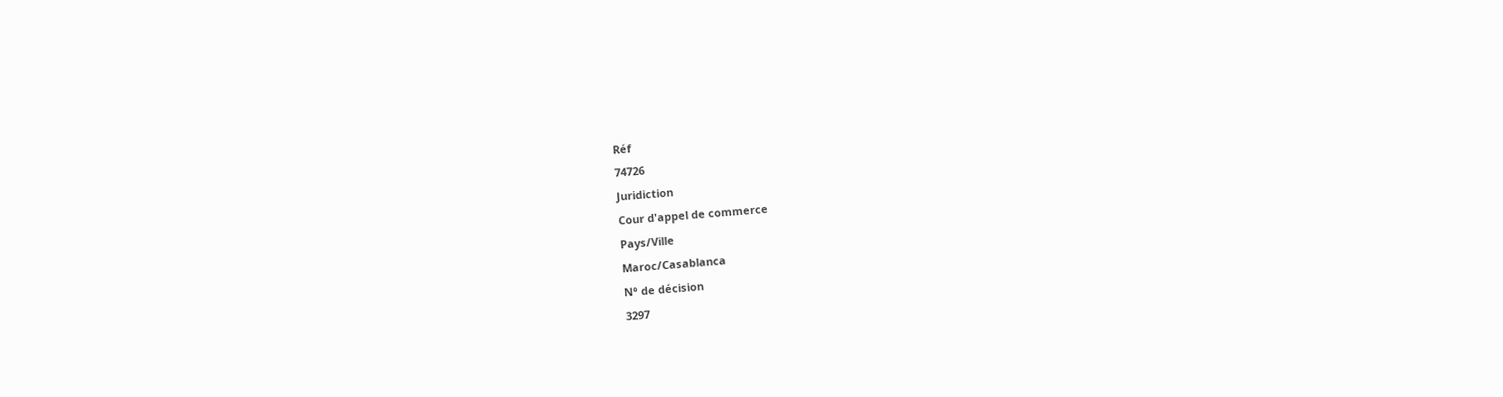Réf
74726
Juridiction
Cour d'appel de commerce
Pays/Ville
Maroc/Casablanca
N° de décision
3297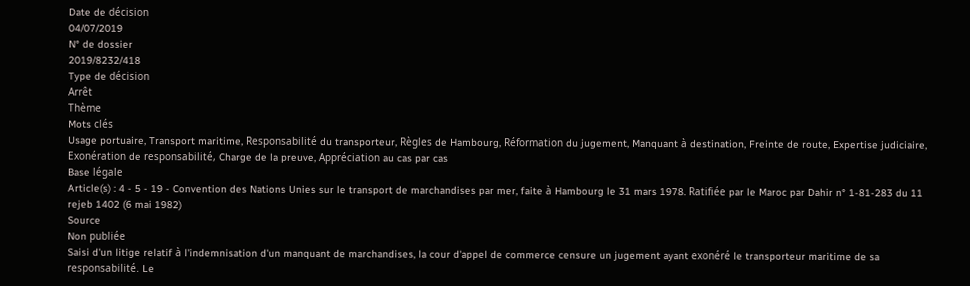Date de décision
04/07/2019
N° de dossier
2019/8232/418
Type de décision
Arrêt
Thème
Mots clés
Usage portuaire, Transport maritime, Responsabilité du transporteur, Règles de Hambourg, Réformation du jugement, Manquant à destination, Freinte de route, Expertise judiciaire, Exonération de responsabilité, Charge de la preuve, Appréciation au cas par cas
Base légale
Article(s) : 4 - 5 - 19 - Convention des Nations Unies sur le transport de marchandises par mer, faite à Hambourg le 31 mars 1978. Ratifiée par le Maroc par Dahir n° 1-81-283 du 11 rejeb 1402 (6 mai 1982)
Source
Non publiée
Saisi d'un litige relatif à l'indemnisation d'un manquant de marchandises, la cour d'appel de commerce censure un jugement ayant exonéré le transporteur maritime de sa responsabilité. Le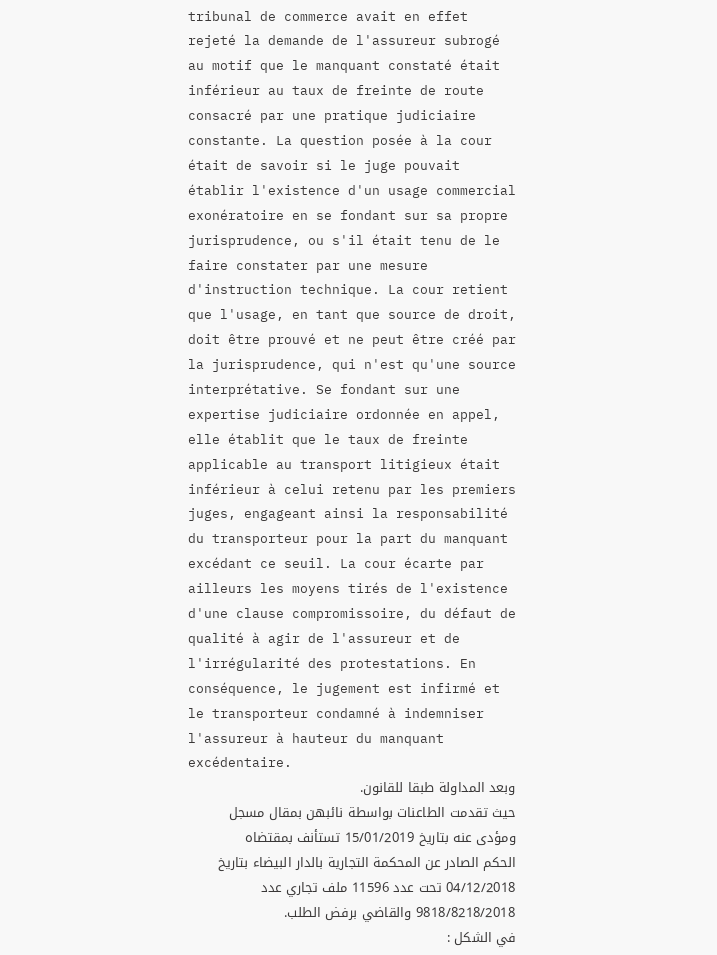tribunal de commerce avait en effet rejeté la demande de l'assureur subrogé au motif que le manquant constaté était inférieur au taux de freinte de route consacré par une pratique judiciaire constante. La question posée à la cour était de savoir si le juge pouvait établir l'existence d'un usage commercial exonératoire en se fondant sur sa propre jurisprudence, ou s'il était tenu de le faire constater par une mesure d'instruction technique. La cour retient que l'usage, en tant que source de droit, doit être prouvé et ne peut être créé par la jurisprudence, qui n'est qu'une source interprétative. Se fondant sur une expertise judiciaire ordonnée en appel, elle établit que le taux de freinte applicable au transport litigieux était inférieur à celui retenu par les premiers juges, engageant ainsi la responsabilité du transporteur pour la part du manquant excédant ce seuil. La cour écarte par ailleurs les moyens tirés de l'existence d'une clause compromissoire, du défaut de qualité à agir de l'assureur et de l'irrégularité des protestations. En conséquence, le jugement est infirmé et le transporteur condamné à indemniser l'assureur à hauteur du manquant excédentaire.
وبعد المداولة طبقا للقانون.
حيث تقدمت الطاعنات بواسطة نائبهن بمقال مسجل ومؤدى عنه بتاريخ 15/01/2019 تستأنف بمقتضاه الحكم الصادر عن المحكمة التجارية بالدار البيضاء بتاريخ 04/12/2018 تحت عدد 11596 ملف تجاري عدد 9818/8218/2018 والقاضي برفض الطلب.
في الشكل :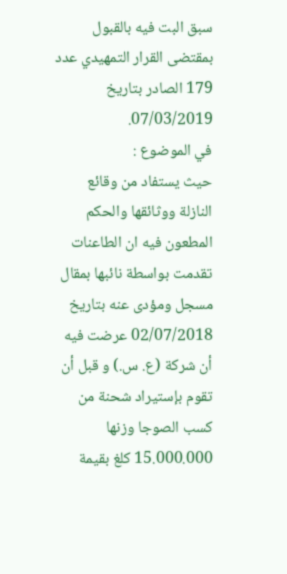سبق البت فيه بالقبول بمقتضى القرار التمهيدي عدد 179 الصادر بتاريخ 07/03/2019.
في الموضوع :
حيث يستفاد من وقائع النازلة ووثائقها والحكم المطعون فيه ان الطاعنات تقدمت بواسطة نائبها بمقال مسجل ومؤدى عنه بتاريخ 02/07/2018 عرضت فيه أن شركة (ع. س.) و قبل أن تقوم بإستيراد شحنة من كسب الصوجا وزنها 15.000.000 كلغ بقيمة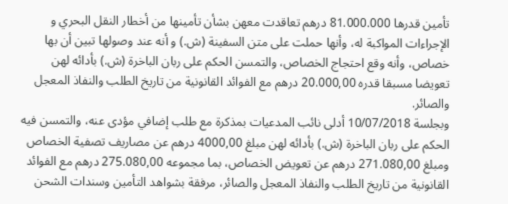تأمين قدرها 81.000.000 درهم تعاقدت معهن بشأن تأمينها من أخطار النقل البحري و الإجراءات المواكبة له، وأنها حملت على متن السفينة (ش.) و أنه عند وصولها تبين أن بها خصاص، وأنه وقع احتجاج الخصاص، والتمسن الحكم على ربان الباخرة (ش.) بأدائه لهن تعويضا مسبقا قدره 20.000,00 درهم مع الفوائد القانونية من تاريخ الطلب والنفاذ المعجل والصائر.
وبجلسة 10/07/2018 أدلى نائب المدعيات بمذكرة مع طلب إضافي مؤدى عنه، والتمسن فيه الحكم على ربان الباخرة (ش.) بأدائه لهن مبلغ 4000,00 درهم عن مصاريف تصفية الخصاص ومبلغ 271.080,00 درهم عن تعويض الخصاص، بما مجموعه 275.080,00 درهم مع الفوائد القانونية من تاريخ الطلب والنفاذ المعجل والصائر، مرفقة بشواهد التأمين وسندات الشحن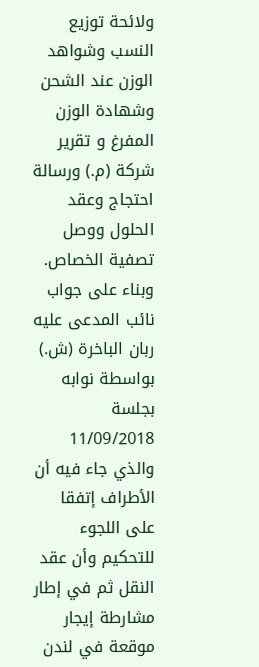ولائحة توزيع النسب وشواهد الوزن عند الشحن وشهادة الوزن المفرغ و تقرير شركة (م.) ورسالة احتجاج وعقد الحلول ووصل تصفية الخصاص.
وبناء على جواب نائب المدعى عليه ربان الباخرة (ش.) بواسطة نوابه بجلسة 11/09/2018 والذي جاء فيه أن الأطراف إتفقا على اللجوء للتحكيم وأن عقد النقل ثم في إطار مشارطة إيجار موقعة في لندن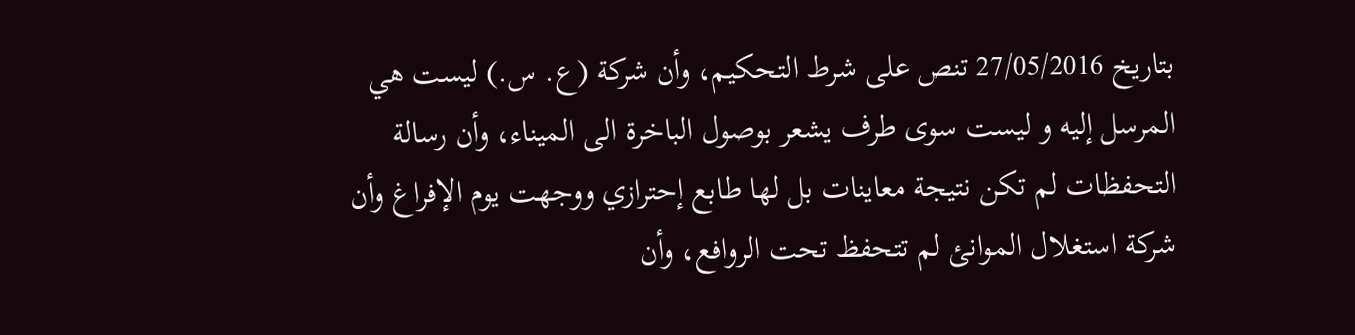بتاريخ 27/05/2016 تنص على شرط التحكيم، وأن شركة (ع. س.) ليست هي المرسل إليه و ليست سوى طرف يشعر بوصول الباخرة الى الميناء، وأن رسالة التحفظات لم تكن نتيجة معاينات بل لها طابع إحترازي ووجهت يوم الإفراغ وأن شركة استغلال الموانئ لم تتحفظ تحت الروافع، وأن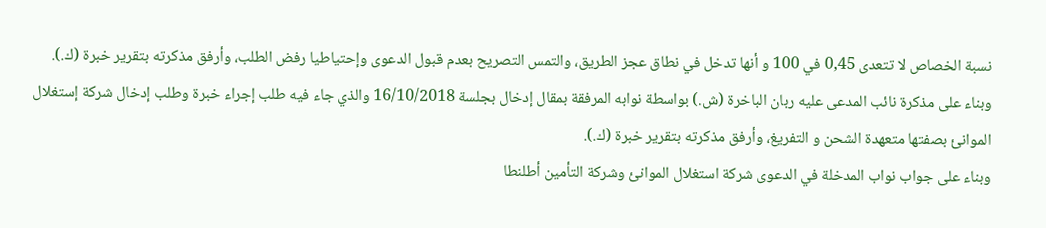نسبة الخصاص لا تتعدى 0,45 في 100 و أنها تدخل في نطاق عجز الطريق، والتمس التصريح بعدم قبول الدعوى وإحتياطيا رفض الطلب، وأرفق مذكرته بتقرير خبرة (ك.).
وبناء على مذكرة نائب المدعى عليه ربان الباخرة (ش.) بواسطة نوابه المرفقة بمقال إدخال بجلسة 16/10/2018 والذي جاء فيه طلب إجراء خبرة وطلب إدخال شركة إستغلال الموانئ بصفتها متعهدة الشحن و التفريغ، وأرفق مذكرته بتقرير خبرة (ك.).
وبناء على جواب نواب المدخلة في الدعوى شركة استغلال الموانئ وشركة التأمين أطلنطا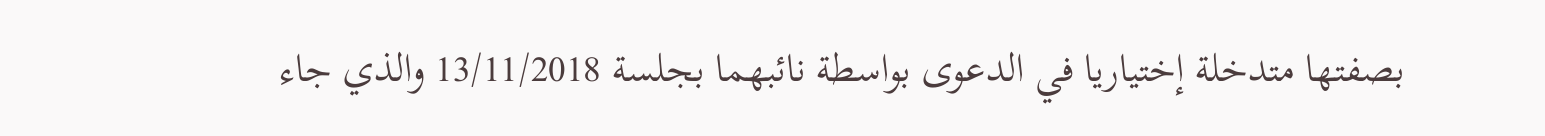بصفتها متدخلة إختياريا في الدعوى بواسطة نائبهما بجلسة 13/11/2018 والذي جاء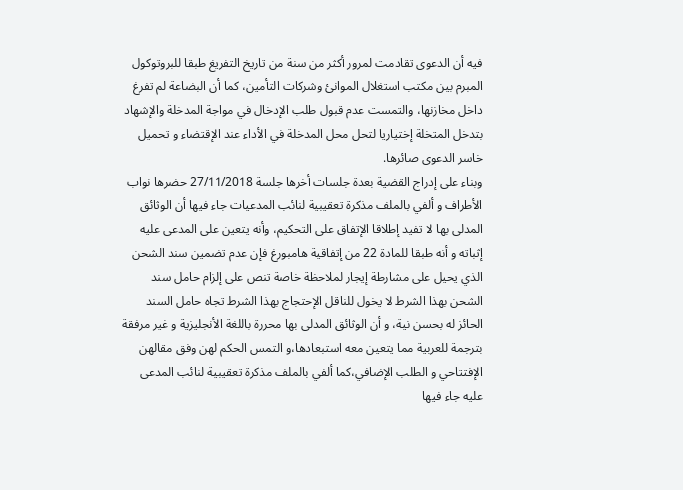فيه أن الدعوى تقادمت لمرور أكثر من سنة من تاريخ التفريغ طبقا للبروتوكول المبرم بين مكتب استغلال الموانئ وشركات التأمين، كما أن البضاعة لم تفرغ داخل مخازنها، والتمست عدم قبول طلب الإدخال في مواجة المدخلة والإشهاد بتدخل المتخلة إختياريا لتحل محل المدخلة في الأداء عند الإقتضاء و تحميل خاسر الدعوى صائرها.
وبناء على إدراج القضية بعدة جلسات أخرها جلسة 27/11/2018 حضرها نواب الأطراف و ألفي بالملف مذكرة تعقيبية لنائب المدعيات جاء فيها أن الوثائق المدلى بها لا تفيد إطلاقا الإتفاق على التحكيم، وأنه يتعين على المدعى عليه إثباته و أنه طبقا للمادة 22 من إتفاقية هامبورغ فإن عدم تضمين سند الشحن الذي يحيل على مشارطة إيجار لملاحظة خاصة تنص على إلزام حامل سند الشحن بهذا الشرط لا يخول للناقل الإحتجاج بهذا الشرط تجاه حامل السند الحائز له بحسن نية، و أن الوثائق المدلى بها محررة باللغة الأنجليزية و غير مرفقة بترجمة للعربية مما يتعين معه استبعادها،و التمس الحكم لهن وفق مقالهن الإفتتاحي و الطلب الإضافي،كما ألفي بالملف مذكرة تعقيبية لنائب المدعى عليه جاء فيها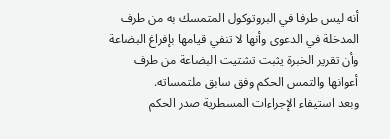أنه ليس طرفا في البروتوكول المتمسك به من طرف المدخلة في الدعوى وأنها لا تنفي قيامها بإفراغ البضاعة وأن تقرير الخبرة يثبت تشتيت البضاعة من طرف أعوانها والتمس الحكم وفق سابق ملتمساته.
وبعد استيفاء الإجراءات المسطرية صدر الحكم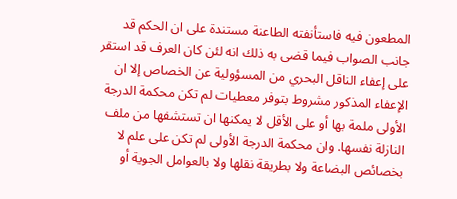المطعون فيه فاستأنفته الطاعنة مستندة على ان الحكم قد جانب الصواب فيما قضى به ذلك انه لئن كان العرف قد استقر على إعفاء الناقل البحري من المسؤولية عن الخصاص إلا ان الإعفاء المذكور مشروط بتوفر معطيات لم تكن محكمة الدرجة الأولى ملمة بها أو على الأقل لا يمكنها ان تستشفها من ملف النازلة نفسها. وان محكمة الدرجة الأولى لم تكن على علم لا بخصائص البضاعة ولا بطريقة نقلها ولا بالعوامل الجوية أو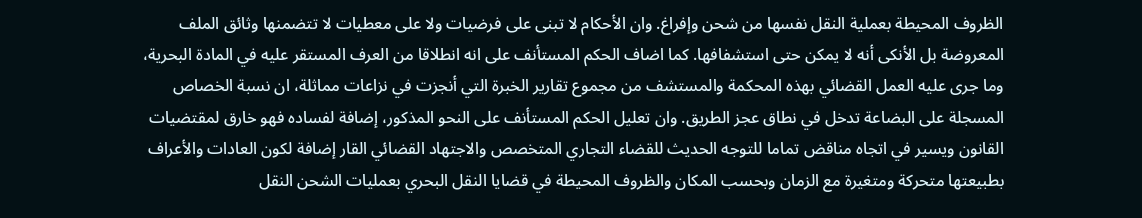الظروف المحيطة بعملية النقل نفسها من شحن وإفراغ. وان الأحكام لا تبنى على فرضيات ولا على معطيات لا تتضمنها وثائق الملف المعروضة بل الأنكى أنه لا يمكن حتى استشفافها. كما اضاف الحكم المستأنف على انه انطلاقا من العرف المستقر عليه في المادة البحرية، وما جرى عليه العمل القضائي بهذه المحكمة والمستشف من مجموع تقارير الخبرة التي أنجزت في نزاعات مماثلة، ان نسبة الخصاص المسجلة على البضاعة تدخل في نطاق عجز الطريق. وان تعليل الحكم المستأنف على النحو المذكور، إضافة لفساده فهو خارق لمقتضيات القانون ويسير في اتجاه مناقض تماما للتوجه الحديث للقضاء التجاري المتخصص والاجتهاد القضائي القار إضافة لكون العادات والأعراف بطبيعتها متحركة ومتغيرة مع الزمان وبحسب المكان والظروف المحيطة في قضايا النقل البحري بعمليات الشحن النقل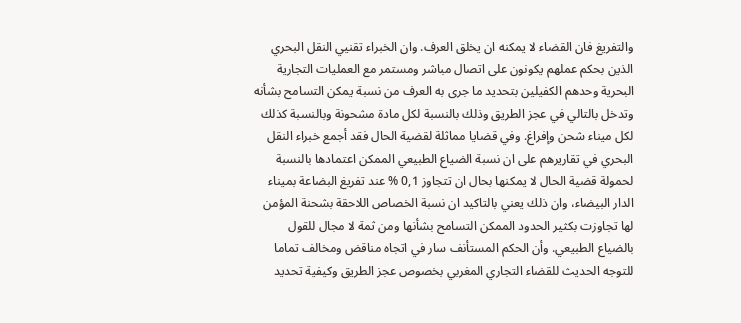والتفريغ فان القضاء لا يمكنه ان يخلق العرف. وان الخبراء تقنيي النقل البحري الذين بحكم عملهم يكونون على اتصال مباشر ومستمر مع العمليات التجارية البحرية وحدهم الكفيلين بتحديد ما جرى به العرف من نسبة يمكن التسامح بشأنه وتدخل بالتالي في عجز الطريق وذلك بالنسبة لكل مادة مشحونة وبالنسبة كذلك لكل ميناء شحن وإفراغ. وفي قضايا مماثلة لقضية الحال فقد أجمع خبراء النقل البحري في تقاريرهم على ان نسبة الضياع الطبيعي الممكن اعتمادها بالنسبة لحمولة قضية الحال لا يمكنها بحال ان تتجاوز 0,1 % عند تفريغ البضاعة بميناء الدار البيضاء، وان ذلك يعني بالتاكيد ان نسبة الخصاص اللاحقة بشحنة المؤمن لها تجاوزت بكثير الحدود الممكن التسامح بشأنها ومن ثمة لا مجال للقول بالضياع الطبيعي. وأن الحكم المستأنف سار في اتجاه مناقض ومخالف تماما للتوجه الحديث للقضاء التجاري المغربي بخصوص عجز الطريق وكيفية تحديد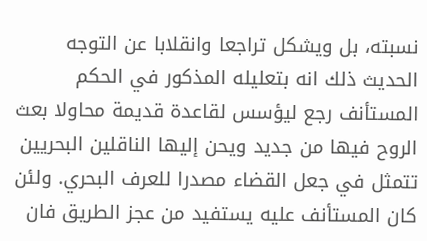نسبته، بل ويشكل تراجعا وانقلابا عن التوجه الحديث ذلك انه بتعليله المذكور في الحكم المستأنف رجع ليؤسس لقاعدة قديمة محاولا بعث الروح فيها من جديد ويحن إليها الناقلين البحريين تتمثل في جعل القضاء مصدرا للعرف البحري. ولئن كان المستأنف عليه يستفيد من عجز الطريق فان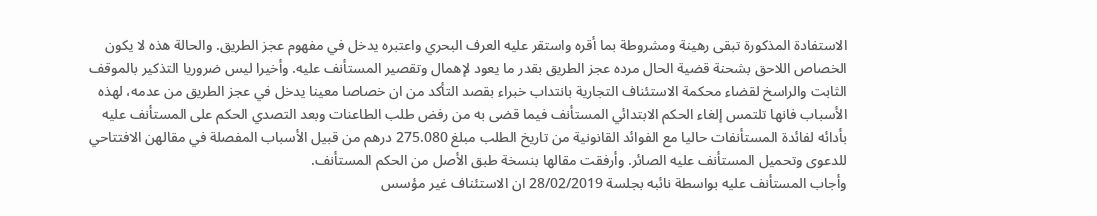الاستفادة المذكورة تبقى رهينة ومشروطة بما أقره واستقر عليه العرف البحري واعتبره يدخل في مفهوم عجز الطريق. والحالة هذه لا يكون الخصاص اللاحق بشحنة قضية الحال مرده عجز الطريق بقدر ما يعود لإهمال وتقصير المستأنف عليه. وأخيرا ليس ضروريا التذكير بالموقف الثابت والراسخ لقضاء محكمة الاستئناف التجارية بانتداب خبراء بقصد التأكد من ان خصاصا معينا يدخل في عجز الطريق من عدمه، لهذه الأسباب فانها تلتمس إلغاء الحكم الابتدائي المستأنف فيما قضى به من رفض طلب الطاعنات وبعد التصدي الحكم على المستأنف عليه بأدائه لفائدة المستأنفات حاليا مع الفوائد القانونية من تاريخ الطلب مبلغ 275.080 درهم من قبيل الأسباب المفصلة في مقالهن الافتتاحي للدعوى وتحميل المستأنف عليه الصائر. وأرفقت مقالها بنسخة طبق الأصل من الحكم المستأنف.
وأجاب المستأنف عليه بواسطة نائبه بجلسة 28/02/2019 ان الاستئناف غير مؤسس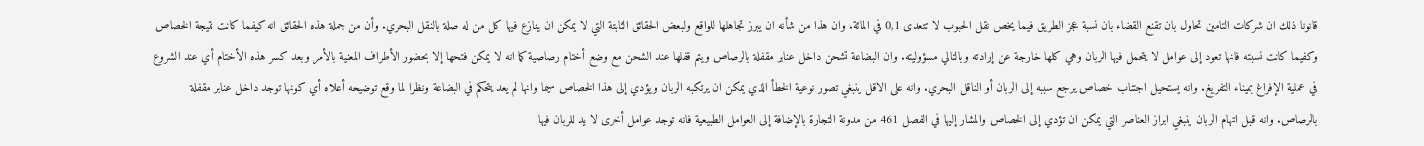قانونا ذلك ان شركات التامين تحاول بان تقنع القضاء بان نسبة عجز الطريق فيما يخص نقل الحبوب لا تتعدى 0,1 في المائة. وان هذا من شأنه ان يبرز تجاهلها للواقع ولبعض الحقائق الثابتة التي لا يمكن ان ينازع فيها كل من له صلة بالنقل البحري. وأن من جملة هذه الحقائق انه كيفما كانت نتيجة الخصاص وكفيما كانت نسبته فانها تعود إلى عوامل لا يتحمل فيها الربان وهي كلها خارجة عن إرادته وبالتالي مسؤوليته. وان البضاعة تشحن داخل عنابر مقفلة بالرصاص ويتم قفلها عند الشحن مع وضع أختام رصاصية كما انه لا يمكن فتحها إلا بحضور الأطراف المعنية بالأمر وبعد كسر هذه الأختام أي عند الشروع في عملية الإفراغ بميناء التفريغ. وانه يستحيل اجتناب خصاص يرجع سببه إلى الربان أو الناقل البحري. وانه على الاقل ينبغي تصور نوعية الخطأ الذي يمكن ان يرتكبه الربان ويؤدي إلى هذا الخصاص سيما وانها لم يعد يتحكم في البضاعة ونظرا لما وقع توضيحه أعلاه أي كونها توجد داخل عنابر مقفلة بالرصاص. وانه قبل اتهام الربان ينبغي ابراز العناصر التي يمكن ان تؤدي إلى الخصاص والمشار إليها في الفصل 461 من مدونة التجارة بالإضافة إلى العوامل الطبيعية فانه توجد عوامل أخرى لا يد للربان فيها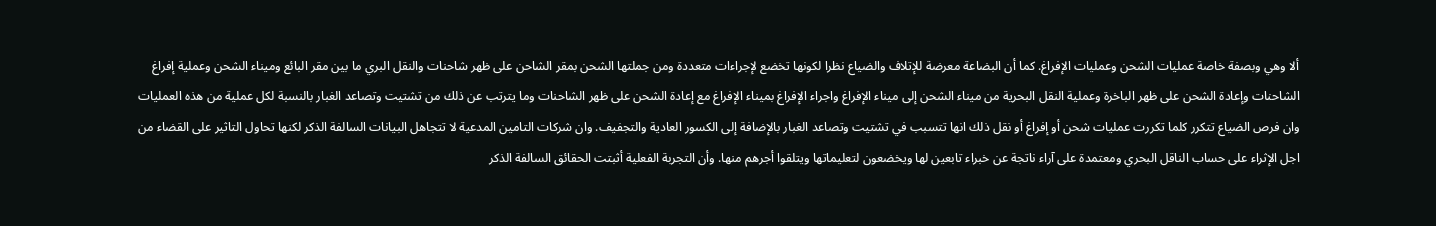ألا وهي وبصفة خاصة عمليات الشحن وعمليات الإفراغ. كما أن البضاعة معرضة للإتلاف والضياع نظرا لكونها تخضع لإجراءات متعددة ومن جملتها الشحن بمقر الشاحن على ظهر شاحنات والنقل البري ما بين مقر البائع وميناء الشحن وعملية إفراغ الشاحنات وإعادة الشحن على ظهر الباخرة وعملية النقل البحرية من ميناء الشحن إلى ميناء الإفراغ واجراء الإفراغ بميناء الإفراغ مع إعادة الشحن على ظهر الشاحنات وما يترتب عن ذلك من تشتيت وتصاعد الغبار بالنسبة لكل عملية من هذه العمليات وان فرص الضياع تتكرر كلما تكررت عمليات شحن أو إفراغ أو نقل ذلك انها تتسبب في تشتيت وتصاعد الغبار بالإضافة إلى الكسور العادية والتجفيف. وان شركات التامين المدعية لا تتجاهل البيانات السالفة الذكر لكنها تحاول التاثير على القضاء من اجل الإثراء على حساب الناقل البحري ومعتمدة على آراء ناتجة عن خبراء تابعين لها ويخضعون لتعليماتها ويتلقوا أجرهم منها. وأن التجربة الفعلية أثبتت الحقائق السالفة الذكر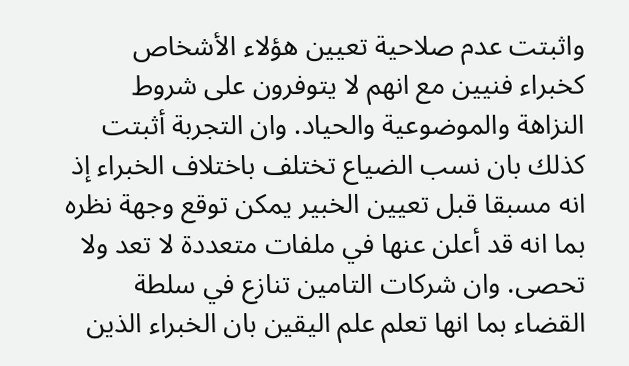واثبتت عدم صلاحية تعيين هؤلاء الأشخاص كخبراء فنيين مع انهم لا يتوفرون على شروط النزاهة والموضوعية والحياد. وان التجربة أثبتت كذلك بان نسب الضياع تختلف باختلاف الخبراء إذ انه مسبقا قبل تعيين الخبير يمكن توقع وجهة نظره بما انه قد أعلن عنها في ملفات متعددة لا تعد ولا تحصى. وان شركات التامين تنازع في سلطة القضاء بما انها تعلم علم اليقين بان الخبراء الذين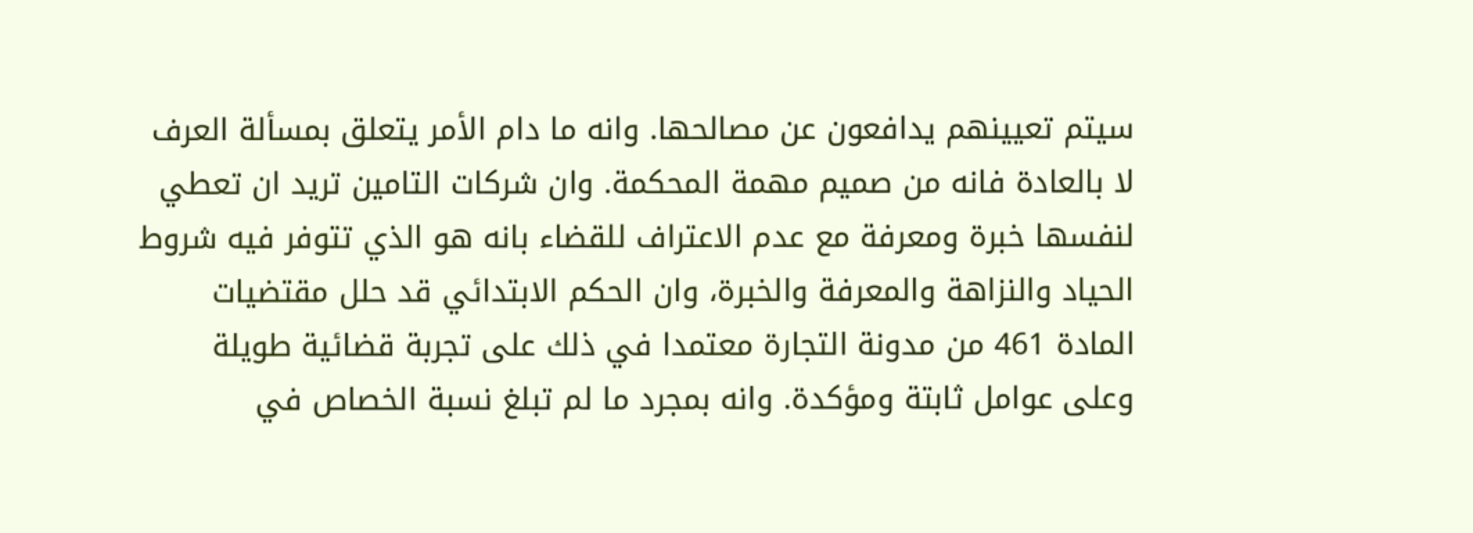سيتم تعيينهم يدافعون عن مصالحها. وانه ما دام الأمر يتعلق بمسألة العرف لا بالعادة فانه من صميم مهمة المحكمة. وان شركات التامين تريد ان تعطي لنفسها خبرة ومعرفة مع عدم الاعتراف للقضاء بانه هو الذي تتوفر فيه شروط الحياد والنزاهة والمعرفة والخبرة، وان الحكم الابتدائي قد حلل مقتضيات المادة 461 من مدونة التجارة معتمدا في ذلك على تجربة قضائية طويلة وعلى عوامل ثابتة ومؤكدة. وانه بمجرد ما لم تبلغ نسبة الخصاص في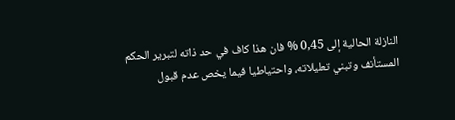النازلة الحالية إلى 0,45 % فان هذا كاف في حد ذاته لتبرير الحكم المستأنف وتبني تعليلاته، واحتياطيا فيما يخص عدم قبول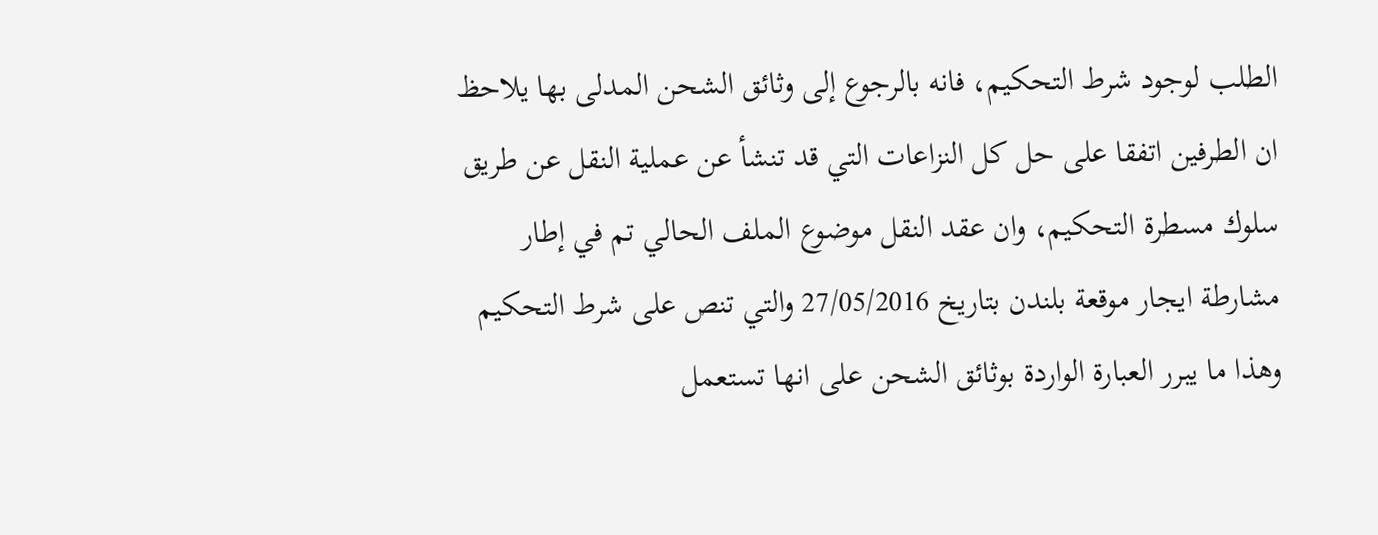الطلب لوجود شرط التحكيم، فانه بالرجوع إلى وثائق الشحن المدلى بها يلاحظ ان الطرفين اتفقا على حل كل النزاعات التي قد تنشأ عن عملية النقل عن طريق سلوك مسطرة التحكيم، وان عقد النقل موضوع الملف الحالي تم في إطار مشارطة ايجار موقعة بلندن بتاريخ 27/05/2016 والتي تنص على شرط التحكيم وهذا ما يبرر العبارة الواردة بوثائق الشحن على انها تستعمل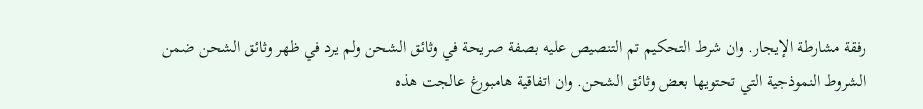رفقة مشارطة الإيجار. وان شرط التحكيم تم التنصيص عليه بصفة صريحة في وثائق الشحن ولم يرد في ظهر وثائق الشحن ضمن الشروط النموذجية التي تحتويها بعض وثائق الشحن. وان اتفاقية هامبورغ عالجت هذه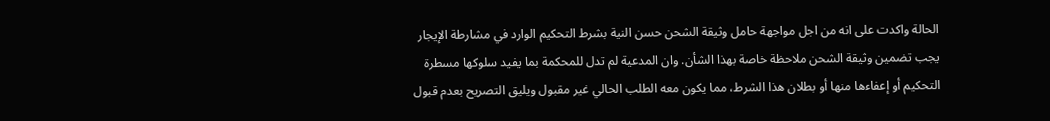الحالة واكدت على انه من اجل مواجهة حامل وثيقة الشحن حسن النية بشرط التحكيم الوارد في مشارطة الإيجار يجب تضمين وثيقة الشحن ملاحظة خاصة بهذا الشأن. وان المدعية لم تدل للمحكمة بما يفيد سلوكها مسطرة التحكيم أو إعفاءها منها أو بطلان هذا الشرط، مما يكون معه الطلب الحالي غير مقبول ويليق التصريح بعدم قبول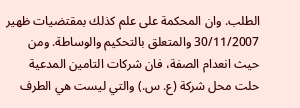الطلب. وان المحكمة على علم كذلك بمقتضيات ظهير 30/11/2007 والمتعلق بالتحكيم والوساطة. ومن حيث انعدام الصفة، فان شركات التامين المدعية حلت محل شركة (ع. س.) والتي ليست هي الطرف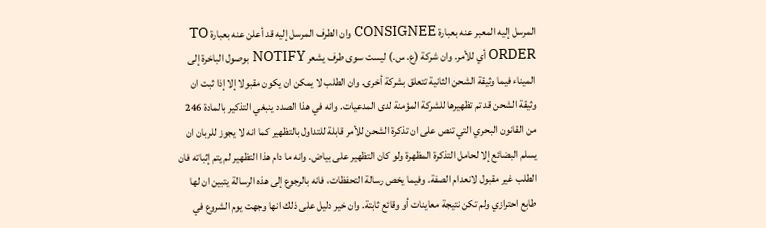المرسل إليه المعبر عنه بعبارة CONSIGNEE وان الطرف المرسل إليه قد أعلن عنه بعبارة TO ORDER أي للأمر. وان شركة (ع. س.) ليست سوى طرف يشعر NOTIFY بوصول الباخرة إلى الميناء فيما وثيقة الشحن الثانية تتعلق بشركة أخرى. وان الطلب لا يمكن ان يكون مقبولا إلا إذا ثبت ان وثيقة الشحن قد تم تظهيرها للشركة المؤمنة لدى المدعيات. وانه في هذا الصدد ينبغي التذكير بالمادة 246 من القانون البحري التي تنص على ان تذكرة الشحن للأمر قابلة للتداول بالتظهير كما انه لا يجوز للربان ان يسلم البضائع إلا لحامل التذكرة المظهرة ولو كان التظهير على بياض. وانه ما دام هذا التظهير لم يتم إثباته فان الطلب غير مقبول لانعدام الصفة. وفيما يخص رسالة التحفظات، فانه بالرجوع إلى هذه الرسالة يتبين ان لها طابع احترازي ولم تكن نتيجة معاينات أو وقائع ثابتة. وان خير دليل على ذلك انها وجهت يوم الشروع في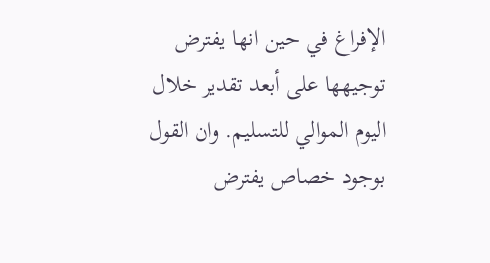الإفراغ في حين انها يفترض توجيهها على أبعد تقدير خلال اليوم الموالي للتسليم. وان القول بوجود خصاص يفترض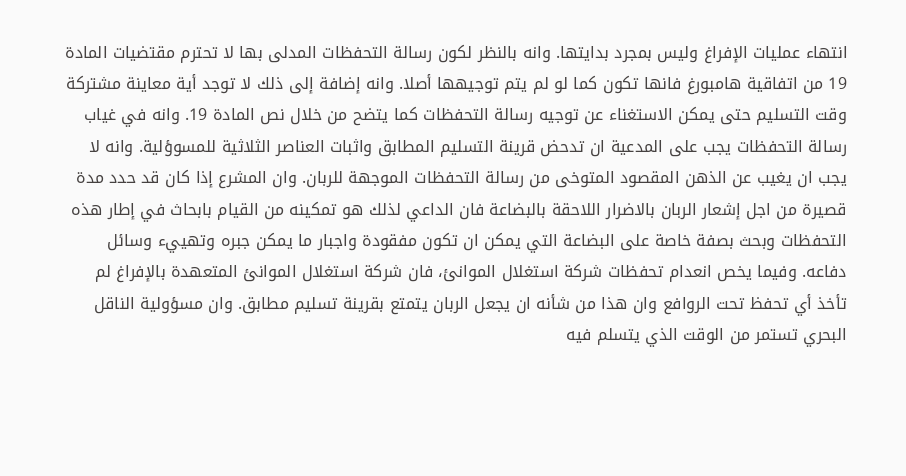انتهاء عمليات الإفراغ وليس بمجرد بدايتها. وانه بالنظر لكون رسالة التحفظات المدلى بها لا تحترم مقتضيات المادة 19 من اتفاقية هامبورغ فانها تكون كما لو لم يتم توجيهها أصلا. وانه إضافة إلى ذلك لا توجد أية معاينة مشتركة وقت التسليم حتى يمكن الاستغناء عن توجيه رسالة التحفظات كما يتضح من خلال نص المادة 19. وانه في غياب رسالة التحفظات يجب على المدعية ان تدحض قرينة التسليم المطابق واثبات العناصر الثلاثية للمسوؤلية. وانه لا يجب ان يغيب عن الذهن المقصود المتوخى من رسالة التحفظات الموجهة للربان. وان المشرع إذا كان قد حدد مدة قصيرة من اجل إشعار الربان بالاضرار اللاحقة بالبضاعة فان الداعي لذلك هو تمكينه من القيام بابحاث في إطار هذه التحفظات وبحث بصفة خاصة على البضاعة التي يمكن ان تكون مفقودة واجبار ما يمكن جبره وتهييء وسائل دفاعه. وفيما يخص انعدام تحفظات شركة استغلال الموانئ، فان شركة استغلال الموانئ المتعهدة بالإفراغ لم تأخذ أي تحفظ تحت الروافع وان هذا من شأنه ان يجعل الربان يتمتع بقرينة تسليم مطابق. وان مسؤولية الناقل البحري تستمر من الوقت الذي يتسلم فيه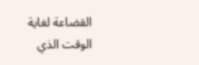القضاعة لغاية الوقت الذي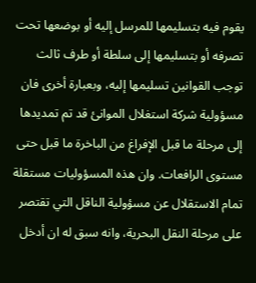يقوم فيه بتسليمها للمرسل إليه أو بوضعها تحت تصرفه أو بتسليمها إلى سلطة أو طرف ثالث توجب القوانين تسليمها إليه، وبعبارة أخرى فان مسؤولية شركة استغلال الموانئ قد تم تمديدها إلى مرحلة ما قبل الإفراغ من الباخرة ما قبل حتى مستوى الرافعات. وان هذه المسؤوليات مستقلة تمام الاستقلال عن مسؤولية الناقل التي تقتصر على مرحلة النقل البحرية، وانه سبق له ان أدخل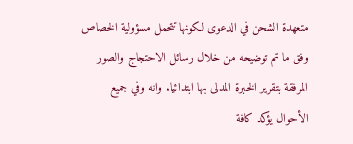متعهدة الشحن في الدعوى لكونها تتحمل مسؤولية الخصاص وفق ما تم توضيحه من خلال رسائل الاحتجاج والصور المرفقة بتقرير الخبرة المدلى بها ابتدائيا. وانه وفي جميع الأحوال يؤكد كافة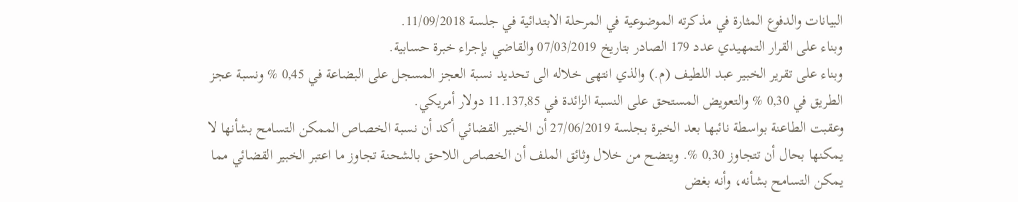البيانات والدفوع المثارة في مذكرته الموضوعية في المرحلة الابتدائية في جلسة 11/09/2018.
وبناء على القرار التمهيدي عدد 179 الصادر بتاريخ 07/03/2019 والقاضي بإجراء خبرة حسابية.
وبناء على تقرير الخبير عبد اللطيف (م.) والذي انتهى خلاله الى تحديد نسبة العجز المسجل على البضاعة في 0,45 % ونسبة عجز الطريق في 0,30 % والتعويض المستحق على النسبة الزائدة في 11.137,85 دولار أمريكي.
وعقبت الطاعنة بواسطة نائبها بعد الخبرة بجلسة 27/06/2019 أن الخبير القضائي أكد أن نسبة الخصاص الممكن التسامح بشأنها لا يمكنها بحال أن تتجاوز 0,30 %. ويتضح من خلال وثائق الملف أن الخصاص اللاحق بالشحنة تجاوز ما اعتبر الخبير القضائي مما يمكن التسامح بشأنه، وأنه بغض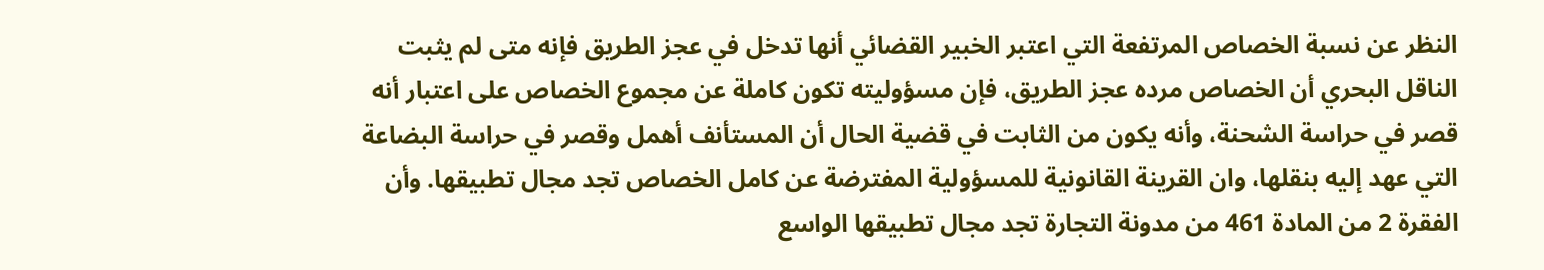النظر عن نسبة الخصاص المرتفعة التي اعتبر الخبير القضائي أنها تدخل في عجز الطريق فإنه متى لم يثبت الناقل البحري أن الخصاص مرده عجز الطريق، فإن مسؤوليته تكون كاملة عن مجموع الخصاص على اعتبار أنه قصر في حراسة الشحنة، وأنه يكون من الثابت في قضية الحال أن المستأنف أهمل وقصر في حراسة البضاعة التي عهد إليه بنقلها، وان القرينة القانونية للمسؤولية المفترضة عن كامل الخصاص تجد مجال تطبيقها. وأن الفقرة 2 من المادة 461 من مدونة التجارة تجد مجال تطبيقها الواسع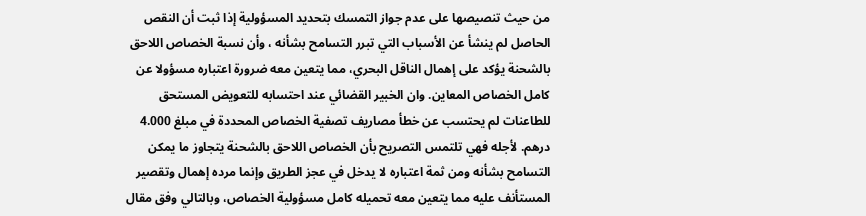من حيث تنصيصها على عدم جواز التمسك بتحديد المسؤولية إذا ثبت أن النقص الحاصل لم ينشأ عن الأسباب التي تبرر التسامح بشأنه ، وأن نسبة الخصاص اللاحق بالشحنة يؤكد على إهمال الناقل البحري، مما يتعين معه ضرورة اعتباره مسؤولا عن كامل الخصاص المعاين. وان الخبير القضائي عند احتسابه للتعويض المستحق للطاعنات لم يحتسب عن خطأ مصاريف تصفية الخصاص المحددة في مبلغ 4.000 درهم. لأجله فهي تلتمس التصريح بأن الخصاص اللاحق بالشحنة يتجاوز ما يمكن التسامح بشأنه ومن ثمة اعتباره لا يدخل في عجز الطريق وإنما مرده إهمال وتقصير المستأنف عليه مما يتعين معه تحميله كامل مسؤولية الخصاص، وبالتالي وفق مقال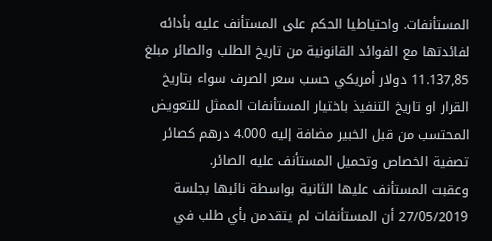المستأنفات. واحتياطيا الحكم على المستأنف عليه بأدائه لفائدتها مع الفوائد القانونية من تاريخ الطلب والصائر مبلغ 11.137,85 دولار أمريكي حسب سعر الصرف سواء بتاريخ القرار او تاريخ التنفيذ باختيار المستأنفات الممثل للتعويض المحتسب من قبل الخبير مضافة إليه 4.000 درهم كصائر تصفية الخصاص وتحميل المستأنف عليه الصائر.
وعقبت المستأنف عليها الثانية بواسطة نائبها بجلسة 27/05/2019 أن المستأنفات لم يتقدمن بأي طلب في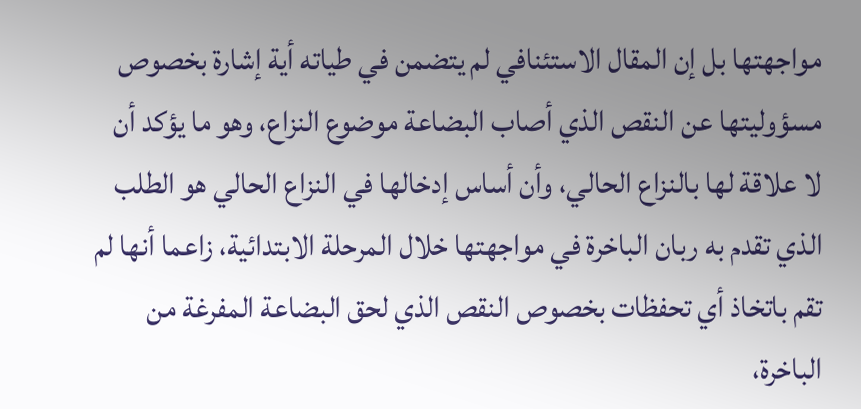مواجهتها بل إن المقال الاستئنافي لم يتضمن في طياته أية إشارة بخصوص مسؤوليتها عن النقص الذي أصاب البضاعة موضوع النزاع، وهو ما يؤكد أن لا علاقة لها بالنزاع الحالي، وأن أساس إدخالها في النزاع الحالي هو الطلب الذي تقدم به ربان الباخرة في مواجهتها خلال المرحلة الابتدائية، زاعما أنها لم تقم باتخاذ أي تحفظات بخصوص النقص الذي لحق البضاعة المفرغة من الباخرة،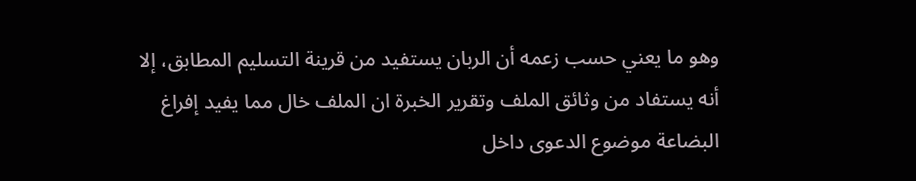وهو ما يعني حسب زعمه أن الربان يستفيد من قرينة التسليم المطابق، إلا أنه يستفاد من وثائق الملف وتقرير الخبرة ان الملف خال مما يفيد إفراغ البضاعة موضوع الدعوى داخل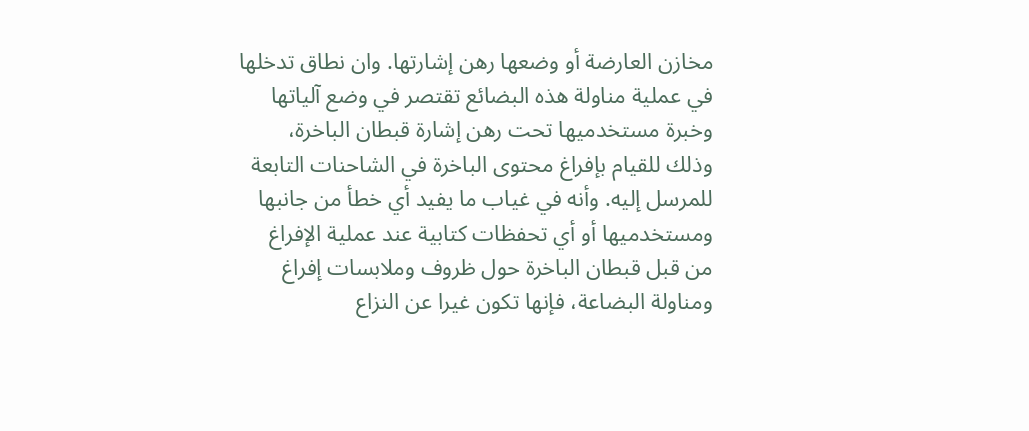مخازن العارضة أو وضعها رهن إشارتها. وان نطاق تدخلها في عملية مناولة هذه البضائع تقتصر في وضع آلياتها وخبرة مستخدميها تحت رهن إشارة قبطان الباخرة، وذلك للقيام بإفراغ محتوى الباخرة في الشاحنات التابعة للمرسل إليه. وأنه في غياب ما يفيد أي خطأ من جانبها ومستخدميها أو أي تحفظات كتابية عند عملية الإفراغ من قبل قبطان الباخرة حول ظروف وملابسات إفراغ ومناولة البضاعة، فإنها تكون غيرا عن النزاع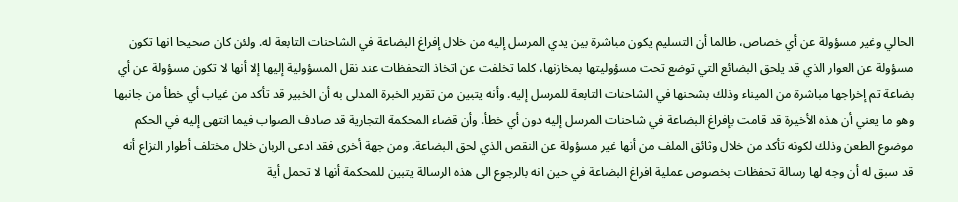الحالي وغير مسؤولة عن أي خصاص، طالما أن التسليم يكون مباشرة بين يدي المرسل إليه من خلال إفراغ البضاعة في الشاحنات التابعة له. ولئن كان صحيحا انها تكون مسؤولة عن العوار الذي قد يلحق البضائع التي توضع تحت مسؤوليتها بمخازنها، كلما تخلفت عن اتخاذ التحفظات عند نقل المسؤولية إليها إلا أنها لا تكون مسؤولة عن أي بضاعة تم إخراجها مباشرة من الميناء وذلك بشحنها في الشاحنات التابعة للمرسل إليه. وأنه يتبين من تقرير الخبرة المدلى به أن الخبير قد تأكد من غياب أي خطأ من جانبها وهو ما يعني أن هذه الأخيرة قد قامت بإفراغ البضاعة في شاحنات المرسل إليه دون أي خطأ. وأن قضاء المحكمة التجارية قد صادف الصواب فيما انتهى إليه في الحكم موضوع الطعن وذلك لكونه تأكد من خلال وثائق الملف من أنها غير مسؤولة عن النقص الذي لحق البضاعة. ومن جهة أخرى فقد ادعى الربان خلال مختلف أطوار النزاع أنه قد سبق له أن وجه لها رسالة تحفظات بخصوص عملية افراغ البضاعة في حين انه بالرجوع الى هذه الرسالة يتبين للمحكمة أنها لا تحمل أية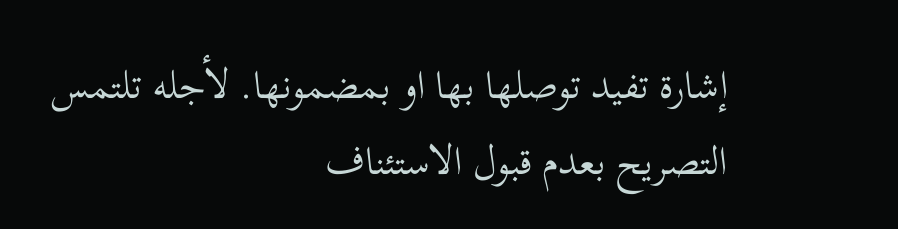إشارة تفيد توصلها بها او بمضمونها. لأجله تلتمس التصريح بعدم قبول الاستئناف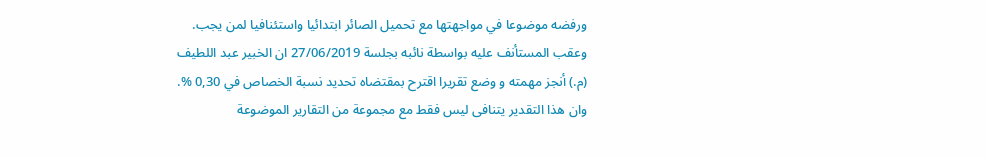ورفضه موضوعا في مواجهتها مع تحميل الصائر ابتدائيا واستئنافيا لمن يجب.
وعقب المستأنف عليه بواسطة نائبه بجلسة 27/06/2019 ان الخبير عبد اللطيف (م.) أنجز مهمته و وضع تقريرا اقترح بمقتضاه تحديد نسبة الخصاص في 0,30 %. وان هذا التقدير يتنافى ليس فقط مع مجموعة من التقارير الموضوعة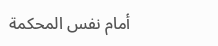أمام نفس المحكمة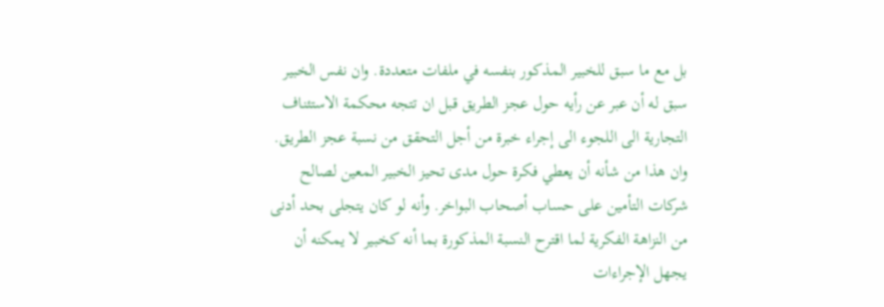بل مع ما سبق للخبير المذكور بنفسه في ملفات متعددة. وان نفس الخبير سبق له أن عبر عن رأيه حول عجز الطريق قبل ان تتجه محكمة الاستئناف التجارية الى اللجوء الى إجراء خبرة من أجل التحقق من نسبة عجز الطريق. وان هذا من شأنه أن يعطي فكرة حول مدى تحيز الخبير المعين لصالح شركات التأمين على حساب أصحاب البواخر. وأنه لو كان يتجلى بحد أدنى من النزاهة الفكرية لما اقترح النسبة المذكورة بما أنه كخبير لا يمكنه أن يجهل الإجراءات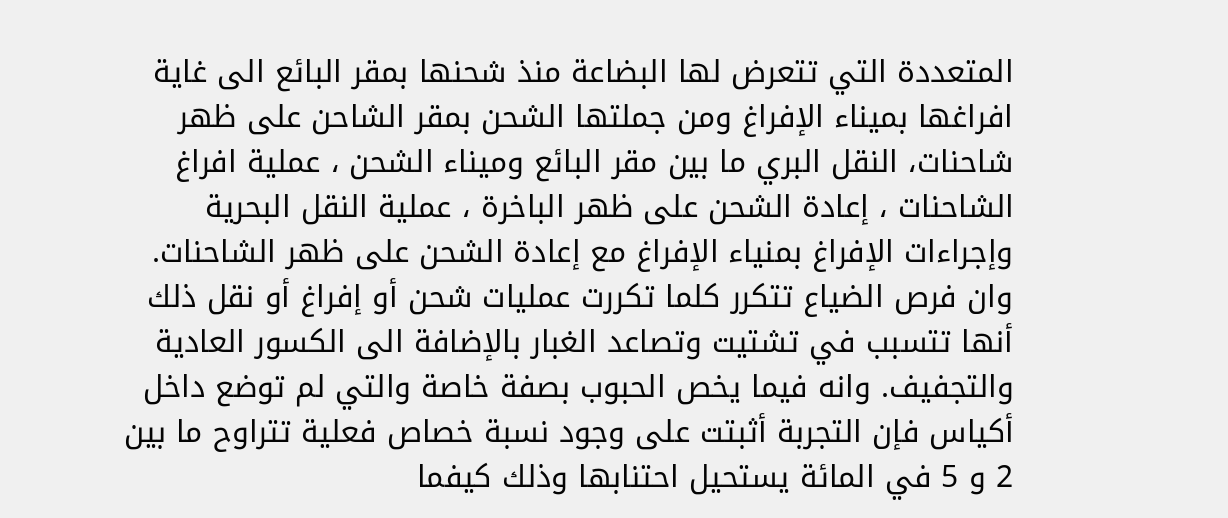المتعددة التي تتعرض لها البضاعة منذ شحنها بمقر البائع الى غاية افراغها بميناء الإفراغ ومن جملتها الشحن بمقر الشاحن على ظهر شاحنات، النقل البري ما بين مقر البائع وميناء الشحن ، عملية افراغ الشاحنات ، إعادة الشحن على ظهر الباخرة ، عملية النقل البحرية وإجراءات الإفراغ بمنياء الإفراغ مع إعادة الشحن على ظهر الشاحنات. وان فرص الضياع تتكرر كلما تكررت عمليات شحن أو إفراغ أو نقل ذلك أنها تتسبب في تشتيت وتصاعد الغبار بالإضافة الى الكسور العادية والتجفيف. وانه فيما يخص الحبوب بصفة خاصة والتي لم توضع داخل أكياس فإن التجربة أثبتت على وجود نسبة خصاص فعلية تتراوح ما بين 2 و 5 في المائة يستحيل احتنابها وذلك كيفما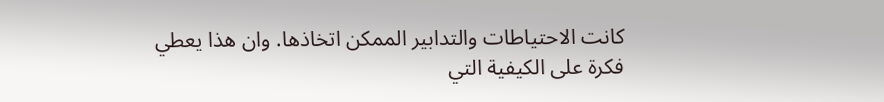كانت الاحتياطات والتدابير الممكن اتخاذها. وان هذا يعطي فكرة على الكيفية التي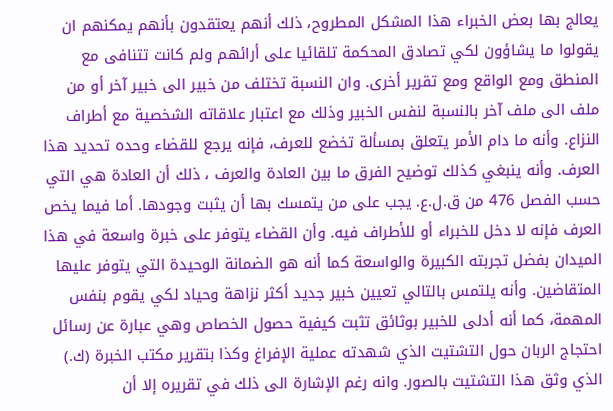يعالج بها بعض الخبراء هذا المشكل المطروح، ذلك أنهم يعتقدون بأنهم يمكنهم ان يقولوا ما يشاؤون لكي تصادق المحكمة تلقائيا على أرائهم ولم كانت تتنافى مع المنطق ومع الواقع ومع تقرير أخرى. وان النسبة تختلف من خبير الى خبير آخر أو من ملف الى ملف آخر بالنسبة لنفس الخبير وذلك مع اعتبار علاقاته الشخصية مع أطراف النزاع. وأنه ما دام الأمر يتعلق بمسألة تخضع للعرف، فإنه يرجع للقضاء وحده تحديد هذا العرف. وأنه ينبغي كذلك توضيح الفرق ما بين العادة والعرف ، ذلك أن العادة هي التي حسب الفصل 476 من ق.ل.ع. يجب على من يتمسك بها أن يثبت وجودها. أما فيما يخص العرف فإنه لا دخل للخبراء أو للأطراف فيه. وأن القضاء يتوفر على خبرة واسعة في هذا الميدان بفضل تجربته الكبيرة والواسعة كما أنه هو الضمانة الوحيدة التي يتوفر عليها المتقاضين. وأنه يلتمس بالتالي تعيين خبير جديد أكثر نزاهة وحياد لكي يقوم بنفس المهمة، كما أنه أدلى للخبير بوثائق تثبت كيفية حصول الخصاص وهي عبارة عن رسائل احتجاج الربان حول التشتيت الذي شهدته عملية الإفراغ وكذا بتقرير مكتب الخبرة (ك.) الذي وثق هذا التشتيت بالصور. وانه رغم الإشارة الى ذلك في تقريره إلا أن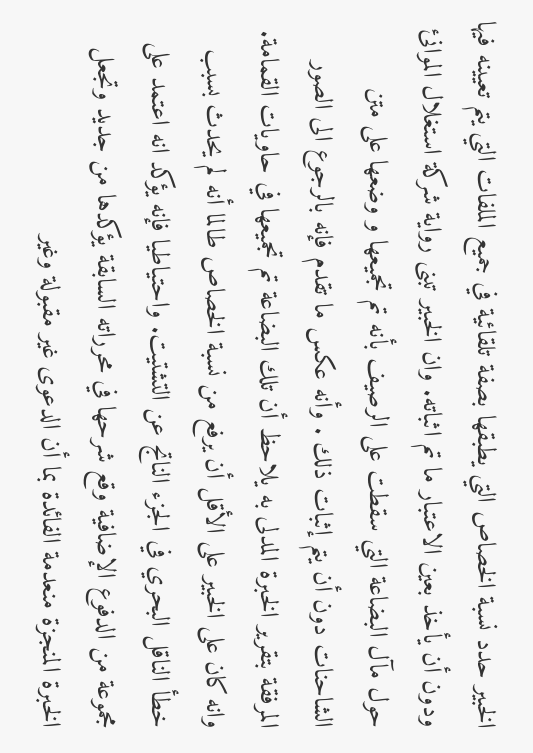الخبير حدد نسبة الخصاص التي يطبقها بصفة تلقائية في جميع الملفات التي يتم تعيينه فيها ودون أن يأخذ بعين الاعتبار ما تم اثباته. وان الخبير تبنى رواية شركة استغلال الموانئ حول مآل البضاعة التي سقطت على الرصيف بأنه تم تجميعها و وضعها على متن الشاحنات دون أن يتم إثبات ذلك . وأنه عكس ما تقدم فإنه بالرجوع الى الصور المرفقة بتقرير الخبرة المدلى به يلاحظ أن تلك البضاعة تم تجميعها في حاويات القمامة. وانه كان على الخبير على الأقل أن يرفع من نسبة الخصاص طالما أنه لم يحدث بسبب خطأ الناقل البحري في الجزء الناتج عن التشتيت. واحتياطيا فإنه يؤكد انه اعتمد على مجموعة من الدفوع الإضافية وقع شرحها في محرراته السابقة يؤكدها من جديد وتجعل الخبرة المنجزة منعدمة الفائدة بما أن الدعوى غير مقبولة وغير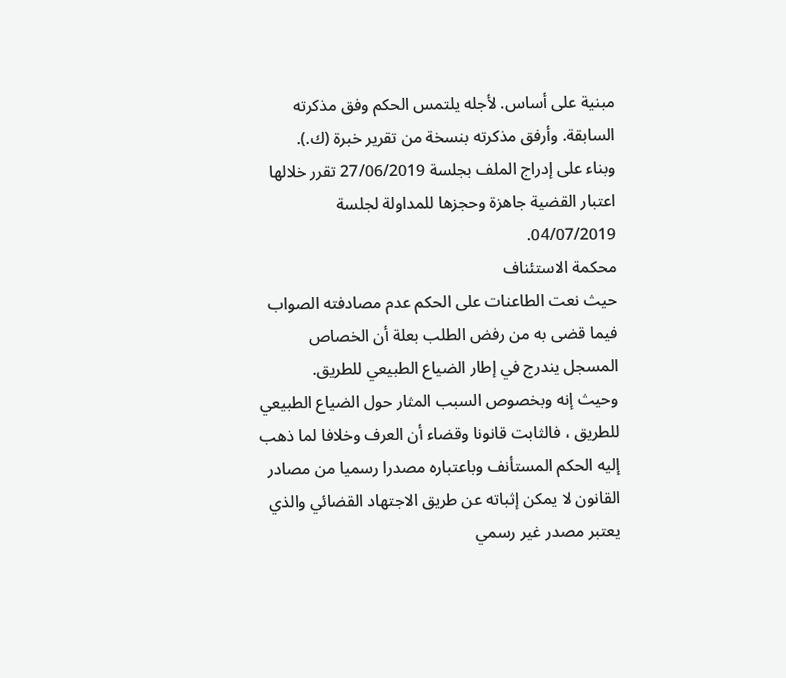مبنية على أساس. لأجله يلتمس الحكم وفق مذكرته السابقة. وأرفق مذكرته بنسخة من تقرير خبرة (ك.).
وبناء على إدراج الملف بجلسة 27/06/2019 تقرر خلالها اعتبار القضية جاهزة وحجزها للمداولة لجلسة 04/07/2019.
محكمة الاستئناف
حيث نعت الطاعنات على الحكم عدم مصادفته الصواب فيما قضى به من رفض الطلب بعلة أن الخصاص المسجل يندرج في إطار الضياع الطبيعي للطريق.
وحيث إنه وبخصوص السبب المثار حول الضياع الطبيعي للطريق ، فالثابت قانونا وقضاء أن العرف وخلافا لما ذهب إليه الحكم المستأنف وباعتباره مصدرا رسميا من مصادر القانون لا يمكن إثباته عن طريق الاجتهاد القضائي والذي يعتبر مصدر غير رسمي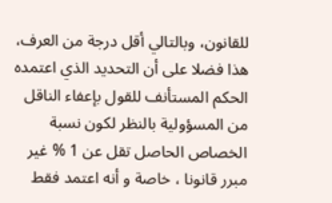للقانون، وبالتالي أقل درجة من العرف، هذا فضلا على أن التحديد الذي اعتمده الحكم المستأنف للقول بإعفاء الناقل من المسؤولية بالنظر لكون نسبة الخصاص الحاصل تقل عن 1 % غير مبرر قانونا ، خاصة و أنه اعتمد فقط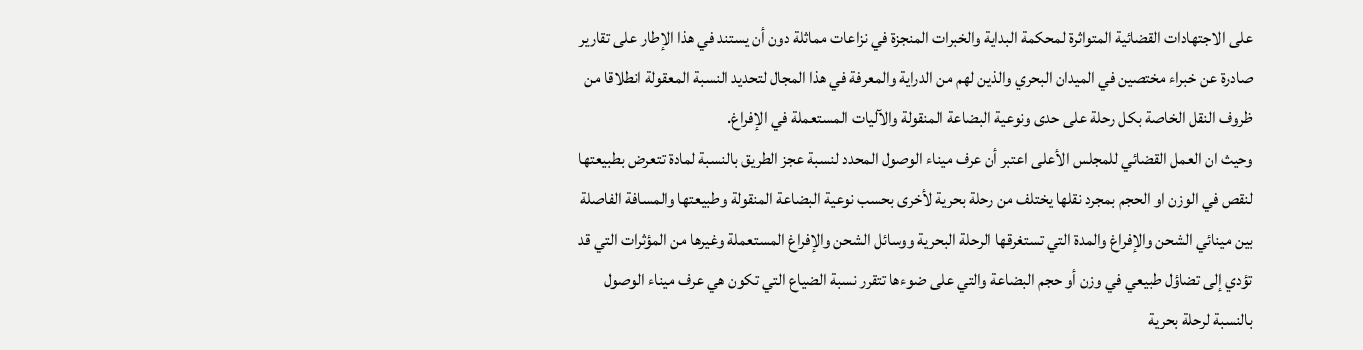على الاجتهادات القضائية المتواثرة لمحكمة البداية والخبرات المنجزة في نزاعات مماثلة دون أن يستند في هذا الإطار على تقارير صادرة عن خبراء مختصين في الميدان البحري والذين لهم من الدراية والمعرفة في هذا المجال لتحديد النسبة المعقولة انطلاقا من ظروف النقل الخاصة بكل رحلة على حدى ونوعية البضاعة المنقولة والآليات المستعملة في الإفراغ.
وحيث ان العمل القضائي للمجلس الأعلى اعتبر أن عرف ميناء الوصول المحدد لنسبة عجز الطريق بالنسبة لمادة تتعرض بطبيعتها لنقص في الوزن او الحجم بمجرد نقلها يختلف من رحلة بحرية لأخرى بحسب نوعية البضاعة المنقولة وطبيعتها والمسافة الفاصلة بين مينائي الشحن والإفراغ والمدة التي تستغرقها الرحلة البحرية ووسائل الشحن والإفراغ المستعملة وغيرها من المؤثرات التي قد تؤدي إلى تضاؤل طبيعي في وزن أو حجم البضاعة والتي على ضوءها تتقرر نسبة الضياع التي تكون هي عرف ميناء الوصول بالنسبة لرحلة بحرية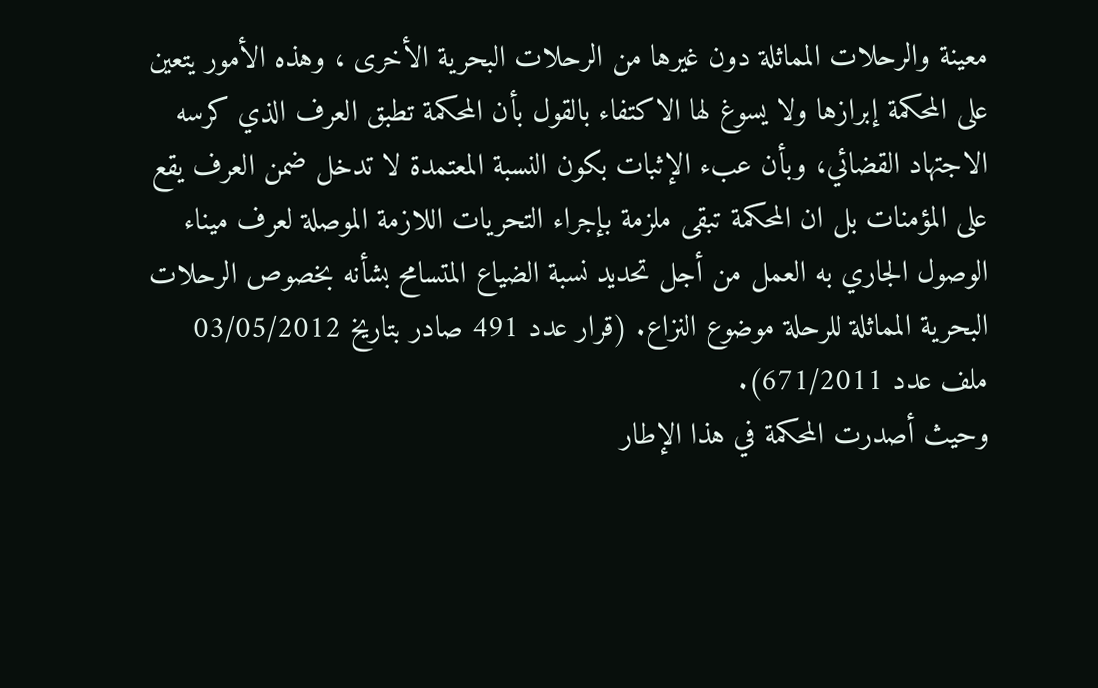معينة والرحلات المماثلة دون غيرها من الرحلات البحرية الأخرى ، وهذه الأمور يتعين على المحكمة إبرازها ولا يسوغ لها الاكتفاء بالقول بأن المحكمة تطبق العرف الذي كرسه الاجتهاد القضائي، وبأن عبء الإثبات بكون النسبة المعتمدة لا تدخل ضمن العرف يقع على المؤمنات بل ان المحكمة تبقى ملزمة بإجراء التحريات اللازمة الموصلة لعرف ميناء الوصول الجاري به العمل من أجل تحديد نسبة الضياع المتسامح بشأنه بخصوص الرحلات البحرية المماثلة للرحلة موضوع النزاع. (قرار عدد 491 صادر بتاريخ 03/05/2012 ملف عدد 671/2011).
وحيث أصدرت المحكمة في هذا الإطار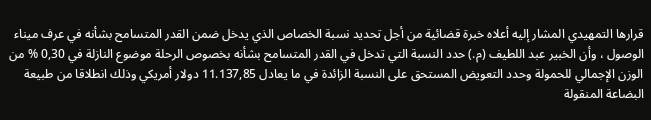قرارها التمهيدي المشار إليه أعلاه خبرة قضائية من أجل تحديد نسبة الخصاص الذي يدخل ضمن القدر المتسامح بشأنه في عرف ميناء الوصول ، وأن الخبير عبد اللطيف (م.) حدد النسبة التي تدخل في القدر المتسامح بشأنه بخصوص الرحلة موضوع النازلة في 0,30 % من الوزن الإجمالي للحمولة وحدد التعويض المستحق على النسبة الزائدة في ما يعادل 11.137,85 دولار أمريكي وذلك انطلاقا من طبيعة البضاعة المنقولة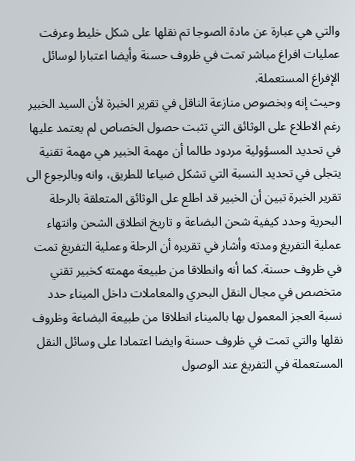والتي هي عبارة عن مادة الصوجا تم نقلها على شكل خليط وعرفت عمليات افراغ مباشر تمت في ظروف حسنة وأيضا اعتبارا لوسائل الإفراغ المستعملة.
وحيث إنه وبخصوص منازعة الناقل في تقرير الخبرة لأن السيد الخبير رغم الاطلاع على الوثائق التي تثبت حصول الخصاص لم يعتمد عليها في تحديد المسؤولية مردود طالما أن مهمة الخبير هي مهمة تقنية يتجلى في تحديد النسبة التي تشكل ضياعا للطريق، وانه وبالرجوع الى تقرير الخبرة تبين أن الخبير قد اطلع على الوثائق المتعلقة بالرحلة البحرية وحدد كيفية شحن البضاعة و تاريخ انطلاق الشحن وانتهاء عملية التفريغ ومدته وأشار في تقريره أن الرحلة وعملية التفريغ تمت في ظروف حسنة. كما أنه وانطلاقا من طبيعة مهمته كخبير تقني متخصص في مجال النقل البحري والمعاملات داخل الميناء حدد نسبة العجز المعمول بها بالميناء انطلاقا من طبيعة البضاعة وظروف نقلها والتي تمت في ظروف حسنة وايضا اعتمادا على وسائل النقل المستعملة في التفريغ عند الوصول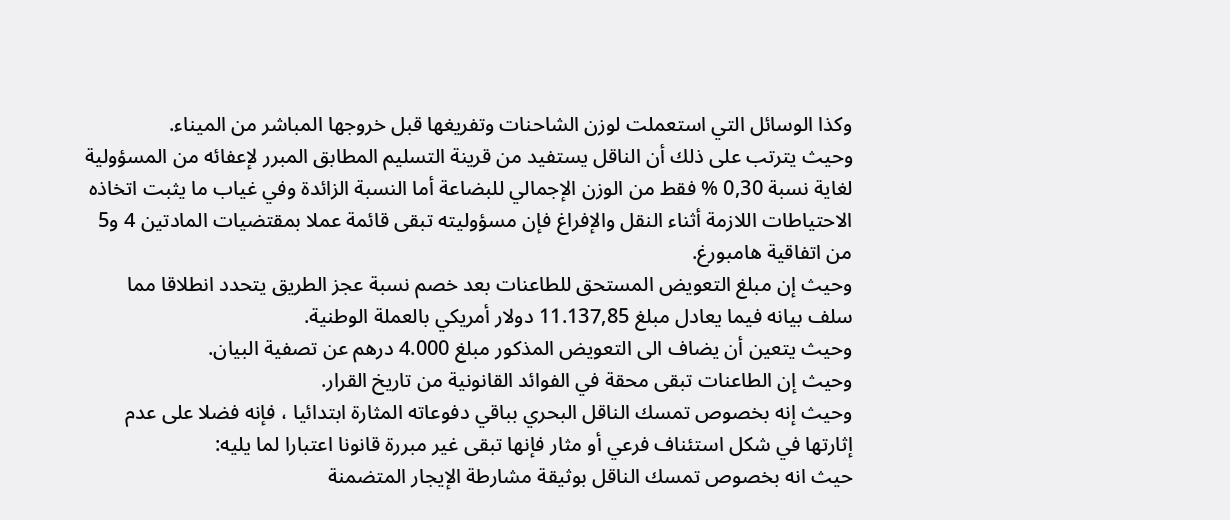وكذا الوسائل التي استعملت لوزن الشاحنات وتفريغها قبل خروجها المباشر من الميناء.
وحيث يترتب على ذلك أن الناقل يستفيد من قرينة التسليم المطابق المبرر لإعفائه من المسؤولية لغاية نسبة 0,30 % فقط من الوزن الإجمالي للبضاعة أما النسبة الزائدة وفي غياب ما يثبت اتخاذه الاحتياطات اللازمة أثناء النقل والإفراغ فإن مسؤوليته تبقى قائمة عملا بمقتضيات المادتين 4 و5 من اتفاقية هامبورغ.
وحيث إن مبلغ التعويض المستحق للطاعنات بعد خصم نسبة عجز الطريق يتحدد انطلاقا مما سلف بيانه فيما يعادل مبلغ 11.137,85 دولار أمريكي بالعملة الوطنية.
وحيث يتعين أن يضاف الى التعويض المذكور مبلغ 4.000 درهم عن تصفية البيان.
وحيث إن الطاعنات تبقى محقة في الفوائد القانونية من تاريخ القرار.
وحيث إنه بخصوص تمسك الناقل البحري بباقي دفوعاته المثارة ابتدائيا ، فإنه فضلا على عدم إثارتها في شكل استئناف فرعي أو مثار فإنها تبقى غير مبررة قانونا اعتبارا لما يليه:
حيث انه بخصوص تمسك الناقل بوثيقة مشارطة الإيجار المتضمنة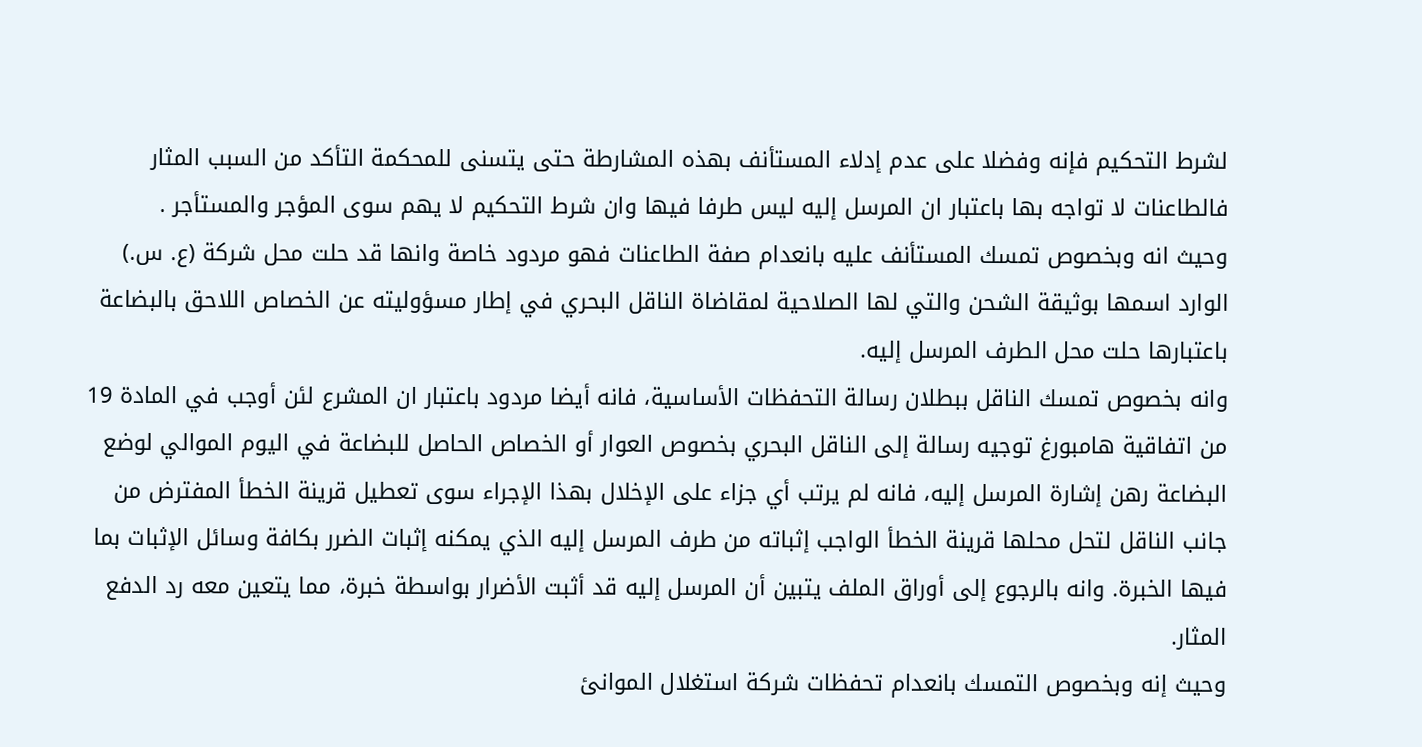لشرط التحكيم فإنه وفضلا على عدم إدلاء المستأنف بهذه المشارطة حتى يتسنى للمحكمة التأكد من السبب المثار فالطاعنات لا تواجه بها باعتبار ان المرسل إليه ليس طرفا فيها وان شرط التحكيم لا يهم سوى المؤجر والمستأجر .
وحيث انه وبخصوص تمسك المستأنف عليه بانعدام صفة الطاعنات فهو مردود خاصة وانها قد حلت محل شركة (ع. س.) الوارد اسمها بوثيقة الشحن والتي لها الصلاحية لمقاضاة الناقل البحري في إطار مسؤوليته عن الخصاص اللاحق بالبضاعة باعتبارها حلت محل الطرف المرسل إليه.
وانه بخصوص تمسك الناقل ببطلان رسالة التحفظات الأساسية، فانه أيضا مردود باعتبار ان المشرع لئن أوجب في المادة 19 من اتفاقية هامبورغ توجيه رسالة إلى الناقل البحري بخصوص العوار أو الخصاص الحاصل للبضاعة في اليوم الموالي لوضع البضاعة رهن إشارة المرسل إليه، فانه لم يرتب أي جزاء على الإخلال بهذا الإجراء سوى تعطيل قرينة الخطأ المفترض من جانب الناقل لتحل محلها قرينة الخطأ الواجب إثباته من طرف المرسل إليه الذي يمكنه إثبات الضرر بكافة وسائل الإثبات بما فيها الخبرة. وانه بالرجوع إلى أوراق الملف يتبين أن المرسل إليه قد أثبت الأضرار بواسطة خبرة، مما يتعين معه رد الدفع المثار.
وحيث إنه وبخصوص التمسك بانعدام تحفظات شركة استغلال الموانئ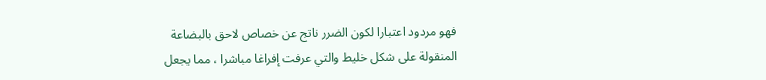فهو مردود اعتبارا لكون الضرر ناتج عن خصاص لاحق بالبضاعة المنقولة على شكل خليط والتي عرفت إفراغا مباشرا ، مما يجعل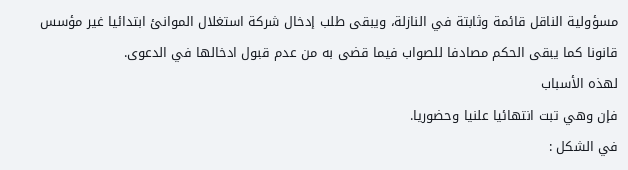مسؤولية الناقل قائمة وثابتة في النازلة، ويبقى طلب إدخال شركة استغلال الموانئ ابتدائيا غير مؤسس قانونا كما يبقى الحكم مصادفا للصواب فيما قضى به من عدم قبول ادخالها في الدعوى.
لهذه الأسباب
فإن وهي تبت انتهائيا علنيا وحضوريا.
في الشكل :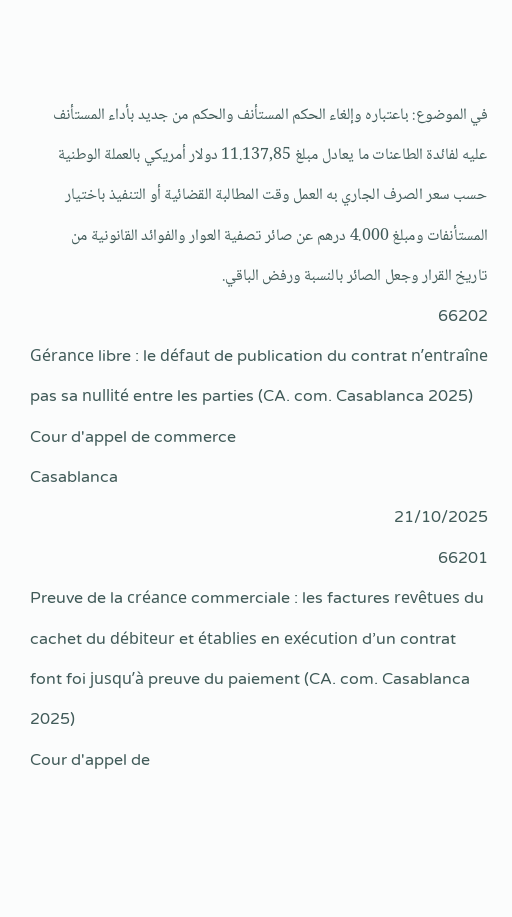في الموضوع: باعتباره وإلغاء الحكم المستأنف والحكم من جديد بأداء المستأنف عليه لفائدة الطاعنات ما يعادل مبلغ 11.137,85 دولار أمريكي بالعملة الوطنية حسب سعر الصرف الجاري به العمل وقت المطالبة القضائية أو التنفيذ باختيار المستأنفات ومبلغ 4.000 درهم عن صائر تصفية العوار والفوائد القانونية من تاريخ القرار وجعل الصائر بالنسبة ورفض الباقي.
66202
Gérance libre : le défaut de publication du contrat n’entraîne pas sa nullité entre les parties (CA. com. Casablanca 2025)
Cour d'appel de commerce
Casablanca
21/10/2025
66201
Preuve de la créance commerciale : les factures revêtues du cachet du débiteur et établies en exécution d’un contrat font foi jusqu’à preuve du paiement (CA. com. Casablanca 2025)
Cour d'appel de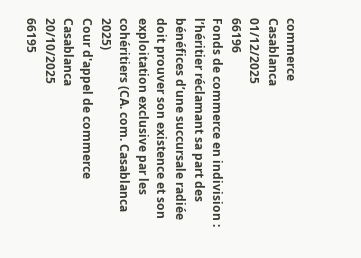commerce
Casablanca
01/12/2025
66196
Fonds de commerce en indivision : l’héritier réclamant sa part des bénéfices d’une succursale radiée doit prouver son existence et son exploitation exclusive par les cohéritiers (CA. com. Casablanca 2025)
Cour d'appel de commerce
Casablanca
20/10/2025
66195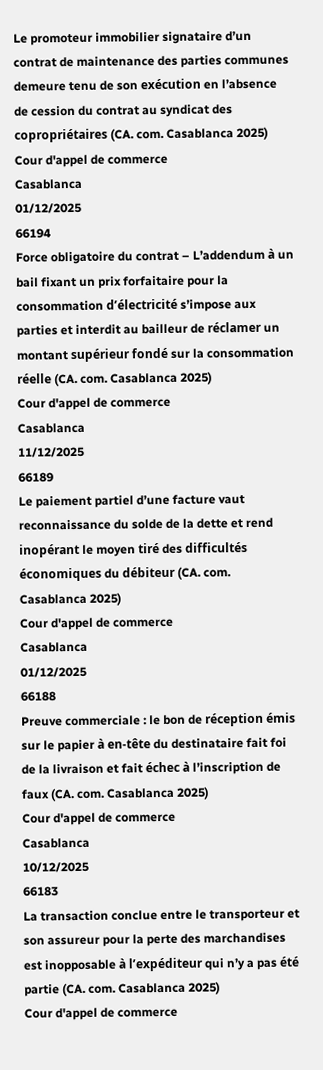Le promoteur immobilier signataire d’un contrat de maintenance des parties communes demeure tenu de son exécution en l’absence de cession du contrat au syndicat des copropriétaires (CA. com. Casablanca 2025)
Cour d'appel de commerce
Casablanca
01/12/2025
66194
Force obligatoire du contrat – L’addendum à un bail fixant un prix forfaitaire pour la consommation d’électricité s’impose aux parties et interdit au bailleur de réclamer un montant supérieur fondé sur la consommation réelle (CA. com. Casablanca 2025)
Cour d'appel de commerce
Casablanca
11/12/2025
66189
Le paiement partiel d’une facture vaut reconnaissance du solde de la dette et rend inopérant le moyen tiré des difficultés économiques du débiteur (CA. com. Casablanca 2025)
Cour d'appel de commerce
Casablanca
01/12/2025
66188
Preuve commerciale : le bon de réception émis sur le papier à en-tête du destinataire fait foi de la livraison et fait échec à l’inscription de faux (CA. com. Casablanca 2025)
Cour d'appel de commerce
Casablanca
10/12/2025
66183
La transaction conclue entre le transporteur et son assureur pour la perte des marchandises est inopposable à l’expéditeur qui n’y a pas été partie (CA. com. Casablanca 2025)
Cour d'appel de commerce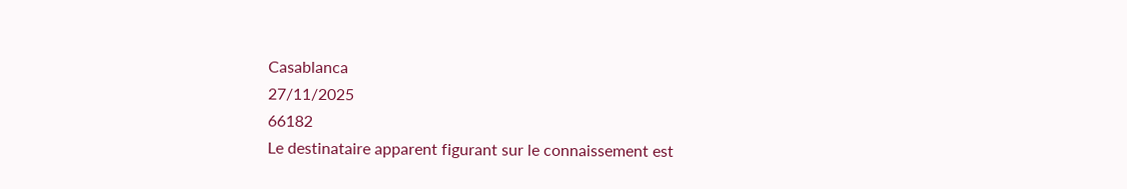Casablanca
27/11/2025
66182
Le destinataire apparent figurant sur le connaissement est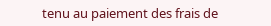tenu au paiement des frais de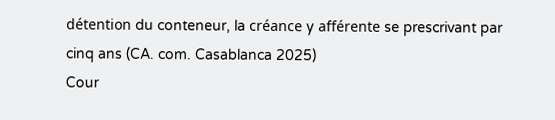détention du conteneur, la créance y afférente se prescrivant par cinq ans (CA. com. Casablanca 2025)
Cour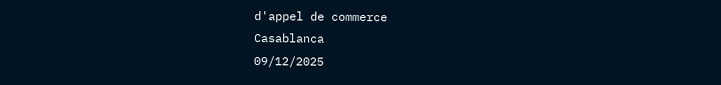d'appel de commerce
Casablanca
09/12/2025